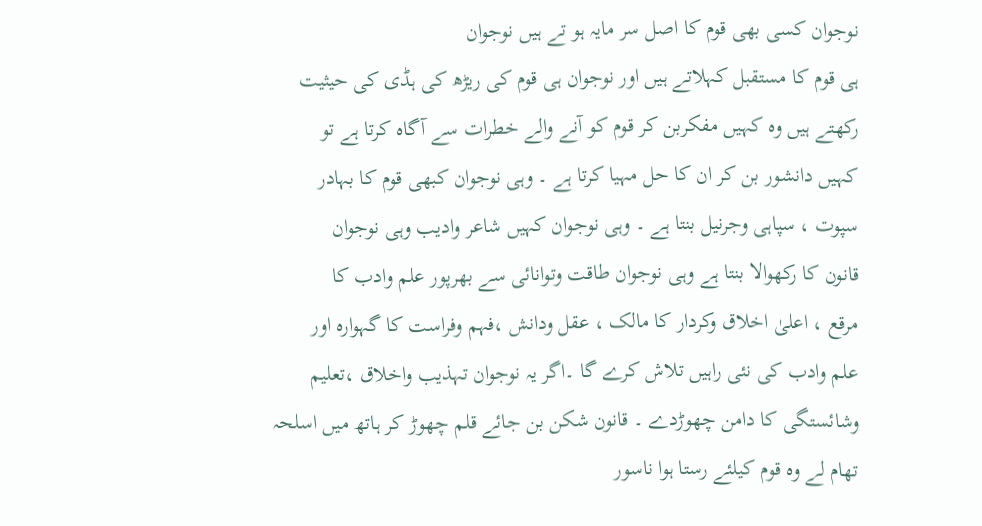نوجوان کسی بھی قوم کا اصل سر مایہ ہو تے ہیں نوجوان
ہی قوم کا مستقبل کہلاتے ہیں اور نوجوان ہی قوم کی ریڑھ کی ہڈی کی حیثیت
رکھتے ہیں وہ کہیں مفکربن کر قوم کو آنے والے خطرات سے آگاہ کرتا ہے تو
کہیں دانشور بن کر ان کا حل مہیا کرتا ہے ۔ وہی نوجوان کبھی قوم کا بہادر
سپوت ، سپاہی وجرنیل بنتا ہے ۔ وہی نوجوان کہیں شاعر وادیب وہی نوجوان
قانون کا رکھوالا بنتا ہے وہی نوجوان طاقت وتوانائی سے بھرپور علم وادب کا
مرقع ، اعلیٰ اخلاق وکردار کا مالک ، عقل ودانش ،فہم وفراست کا گہوارہ اور
علم وادب کی نئی راہیں تلاش کرے گا ۔اگر یہ نوجوان تہذیب واخلاق ،تعلیم
وشائستگی کا دامن چھوڑدے ۔ قانون شکن بن جائے قلم چھوڑ کر ہاتھ میں اسلحہ
تھام لے وہ قوم کیلئے رستا ہوا ناسور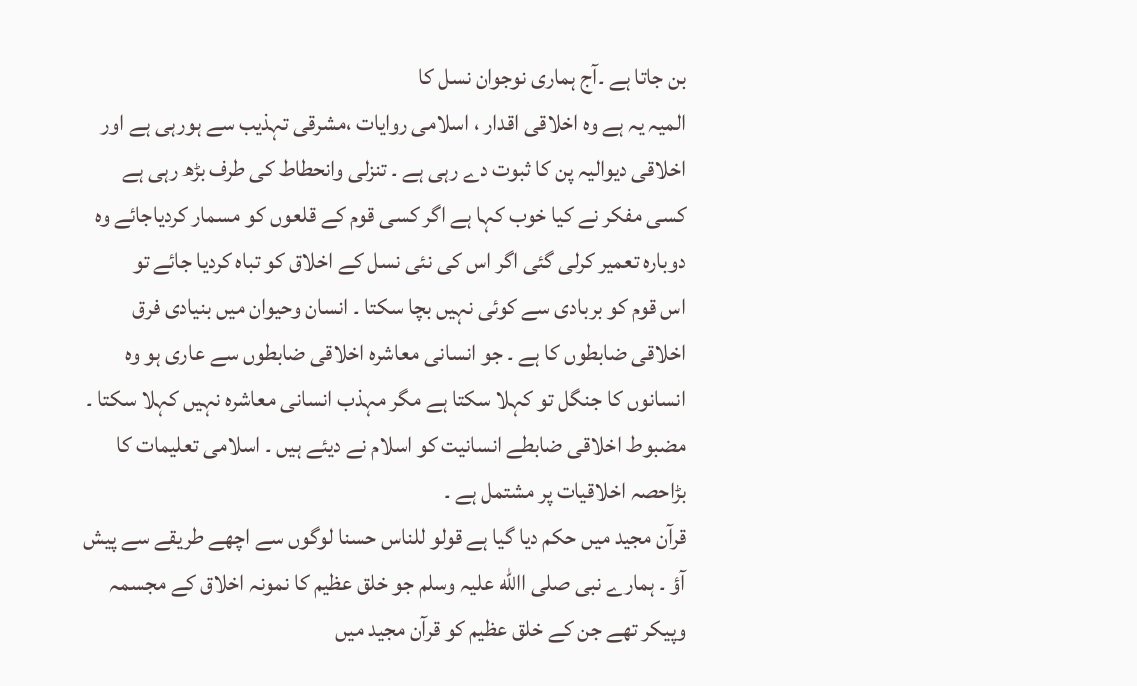بن جاتا ہے ۔آج ہماری نوجوان نسل کا
المیہ یہ ہے وہ اخلاقی اقدار ، اسلامی روایات ،مشرقی تہذیب سے ہورہی ہے اور
اخلاقی دیوالیہ پن کا ثبوت دے رہی ہے ۔ تنزلی وانحطاط کی طرف بڑھ رہی ہے
کسی مفکر نے کیا خوب کہا ہے اگر کسی قوم کے قلعوں کو مسمار کردیاجائے وہ
دوبارہ تعمیر کرلی گئی اگر اس کی نئی نسل کے اخلاق کو تباہ کردیا جائے تو
اس قوم کو بربادی سے کوئی نہیں بچا سکتا ۔ انسان وحیوان میں بنیادی فرق
اخلاقی ضابطوں کا ہے ۔ جو انسانی معاشرہ اخلاقی ضابطوں سے عاری ہو وہ
انسانوں کا جنگل تو کہلا سکتا ہے مگر مہذب انسانی معاشرہ نہیں کہلا سکتا ۔
مضبوط اخلاقی ضابطے انسانیت کو اسلام نے دیئے ہیں ۔ اسلامی تعلیمات کا
بڑاحصہ اخلاقیات پر مشتمل ہے ۔
قرآن مجید میں حکم دیا گیا ہے قولو للناس حسنا لوگوں سے اچھے طریقے سے پیش
آؤ ۔ ہمارے نبی صلی االله علیہ وسلم جو خلق عظیم کا نمونہ اخلاق کے مجسمہ
وپیکر تھے جن کے خلق عظیم کو قرآن مجید میں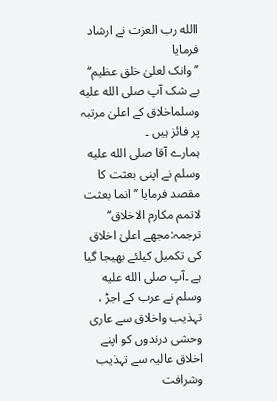االله رب العزت نے ارشاد فرمایا
’’وانک لعلیٰ خلق عظیم‘‘ بے شک آپ صلى الله عليه وسلماخلاق کے اعلیٰ مرتبہ پر فائز ہیں ۔
ہمارے آقا صلى الله عليه وسلم نے اپنی بعثت کا مقصد فرمایا ’’انما بعثت لاتمم مکارم الاخلاق‘‘
ترجمہ:مجھے اعلیٰ اخلاق کی تکمیل کیلئے بھیجا گیا ہے ۔آپ صلى الله عليه وسلم نے عرب کے اجڑ ،
تہذیب واخلاق سے عاری وحشی درندوں کو اپنے اخلاق عالیہ سے تہذیب وشرافت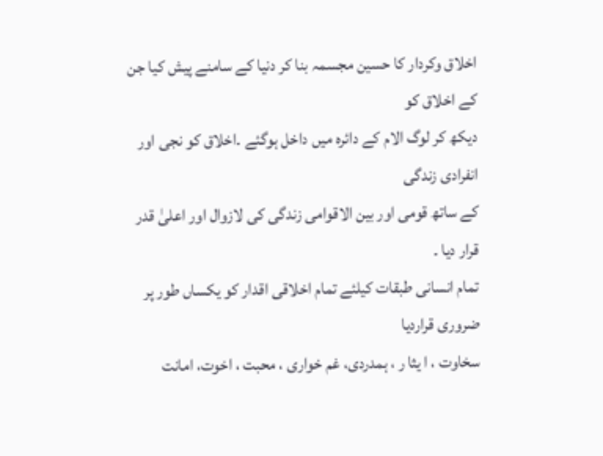اخلاق وکردار کا حسین مجسمہ بنا کر دنیا کے سامنے پیش کیا جن کے اخلاق کو
دیکھ کر لوگ الام کے دائرہ میں داخل ہوگئے ۔اخلاق کو نجی اور انفرادی زندگی
کے ساتھ قومی اور بین الاقوامی زندگی کی لازوال اور اعلیٰ قدر قرار دیا ۔
تمام انسانی طبقات کیلئے تمام اخلاقی اقدار کو یکساں طور پر ضروری قراردیا
سخاوت ، ا یثا ر ، ہمدردی، غم خواری ، محبت ، اخوت، امانت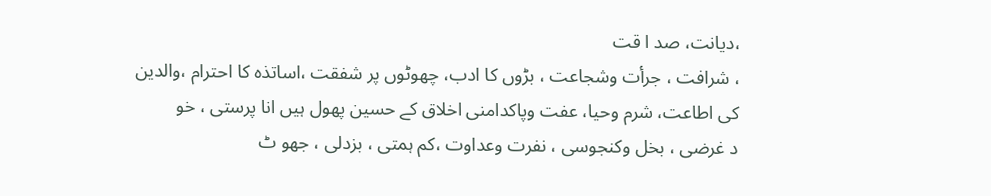،دیانت، صد ا قت
، شرافت ، جرأت وشجاعت ، بڑوں کا ادب، چھوٹوں پر شفقت ،اساتذہ کا احترام ،والدین
کی اطاعت، شرم وحیا، عفت وپاکدامنی اخلاق کے حسین پھول ہیں انا پرستی ، خو
د غرضی ، بخل وکنجوسی ، نفرت وعداوت ،کم ہمتی ، بزدلی ، جھو ٹ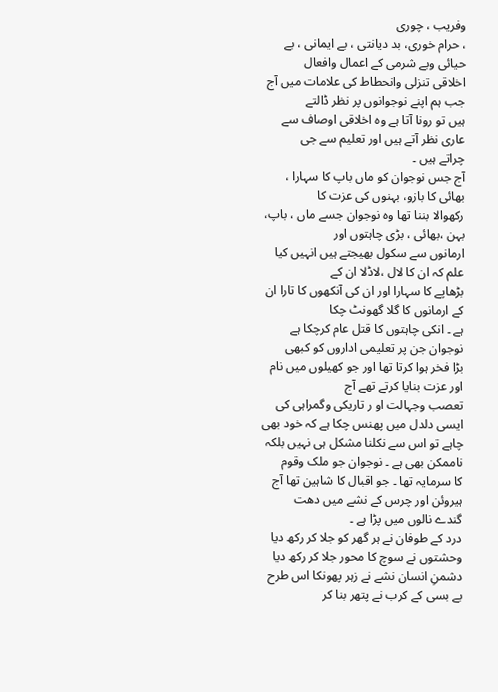وفریب ، چوری
، حرام خوری، بد دیانتی ، بے ایمانی ، بے حیائی وبے شرمی کے اعمال وافعال
اخلاقی تنزلی وانحطاط کی علامات میں آج جب ہم اپنے نوجوانوں پر نظر ڈالتے
ہیں تو رونا آتا ہے وہ اخلاقی اوصاف سے عاری نظر آتے ہیں اور تعلیم سے جی
چراتے ہیں ۔
آج جس نوجوان کو ماں باپ کا سہارا ، بھائی کا بازو، بہنوں کی عزت کا
رکھوالا بننا تھا وہ نوجوان جسے ماں ، باپ، بہن ،بھائی ، بڑی چاہتوں اور
ارمانوں سے سکول بھیجتے ہیں انہیں کیا علم کہ ان کا لال ،لاڈلا ان کے
بڑھاپے کا سہارا اور ان کی آنکھوں کا تارا ان کے ارمانوں کا گلا گھونٹ چکا
ہے ۔ انکی چاہتوں کا قتل عام کرچکا ہے نوجوان جن پر تعلیمی اداروں کو کبھی
بڑا فخر ہوا کرتا تھا اور جو کھیلوں میں نام اور عزت بنایا کرتے تھے آج
تعصب وجہالت او ر تاریکی وگمراہی کی ایسی دلدل میں پھنس چکا ہے کہ خود بھی
چاہے تو اس سے نکلنا مشکل ہی نہیں بلکہ ناممکن بھی ہے ۔ نوجوان جو ملک وقوم
کا سرمایہ تھا ۔ جو اقبال کا شاہین تھا آج ہیروئن اور چرس کے نشے میں دھت
گندے نالوں میں پڑا ہے ۔
درد کے طوفان نے ہر گھر کو جلا کر رکھ دیا
وحشتوں نے سوچ کا محور جلا کر رکھ دیا
دشمنِ انسان نشے نے زہر پھونکا اس طرح
بے بسی کے کرب نے پتھر بنا کر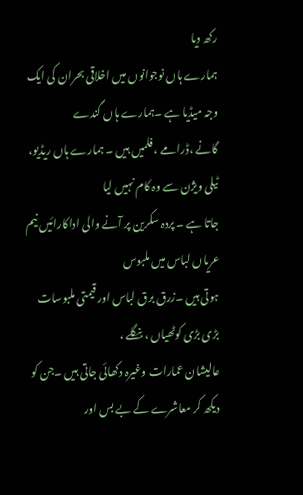رکھ دیا
ہمارے ہاں نوجوانوں میں اخلاقی بحران کی ایک وجہ میڈیا ہے ۔ہمارے ہاں گندے
گانے ،ڈرامے ، فلمیں ہیں ۔ ہمارے ہاں ریڈیو، ٹیلی ویژن سے وہ کام نہیں لیا
جاتا ہے ۔ پردہ سکرین پر آنے والی اداکارائیں نیم عریاں لباس میں ملبوس
ہوتی ہیں ۔زرق برق لباس اور قیمتی ملبوسات بڑی بڑی کوٹھیاں ، بنگلے ،
عالیشان عمارات وغیرہ دکھائی جاتی ہیں ۔جن کو دیکھ کر معاشرے کے بے بس اور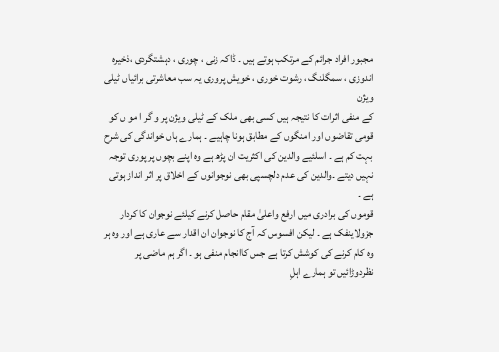مجبور افراد جرائم کے مرتکب ہوتے ہیں ۔ ڈاکہ زنی ، چوری ، دہشتگردی ،ذخیرہ
اندوزی ، سمگلنگ ، رشوت خوری ، خویش پروری یہ سب معاشرتی برائیاں ٹیلی ویژن
کے منفی اثرات کا نتیجہ ہیں کسی بھی ملک کے ٹیلی ویژن پر و گر ا مو ں کو
قومی تقاضوں اور امنگوں کے مطابق ہونا چاہیے ۔ ہمارے ہاں خواندگی کی شرح
بہت کم ہے ۔ اسلئیے والدین کی اکثریت ان پڑھ ہے وہ اپنے بچوں پر پوری توجہ
نہیں دیتے ۔والدین کی عدم دلچسپی بھی نوجوانوں کے اخلاق پر اثر انداز ہوتی
ہے ۔
قوموں کی برادری میں ارفع واعلیٰ مقام حاصل کرنے کیلئے نوجوان کا کردار
جزولاینفک ہے ۔ لیکن افسوس کہ آج کا نوجوان ان اقدار سے عاری ہے اور وہ ہر
وہ کام کرنے کی کوشش کرتا ہے جس کاانجام منفی ہو ۔ اگر ہم ماضی پر
نظردوڑائیں تو ہمارے اہلِ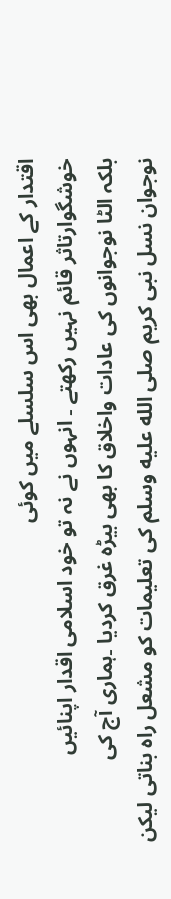اقتدار کے اعمال بھی اس سلسلے میں کوئی
خوشگوارتاثر قائم نہیں رکھتے ۔ انہوں نے نہ تو خود اسلامی اقدار اپنائیں
بلکہ الٹا نوجوانوں کی عادات واخلاق کا بھی بیڑہ غرق کردیا ۔ہماری آج کی
نوجوان نسل نبی کریم صلى الله عليه وسلم کی تعلیمات کو مشعل راہ بناتی لیکن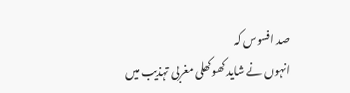صد افسوس کہ
انہوں نے شاید کھوکھلی مغربی تہذیب میں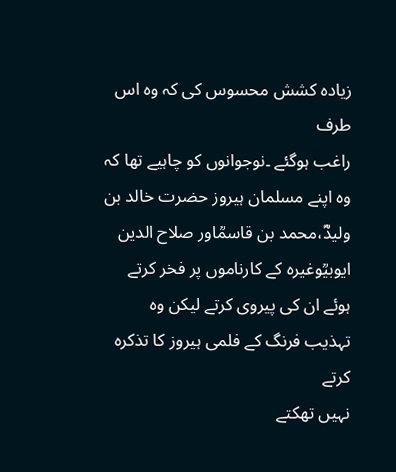زیادہ کشش محسوس کی کہ وہ اس طرف
راغب ہوگئے ۔نوجوانوں کو چاہیے تھا کہ وہ اپنے مسلمان ہیروز حضرت خالد بن
ولیدؓ،محمد بن قاسمؒاور صلاح الدین ایوبیؒوغیرہ کے کارناموں پر فخر کرتے
ہوئے ان کی پیروی کرتے لیکن وہ تہذیب فرنگ کے فلمی ہیروز کا تذکرہ کرتے
نہیں تھکتے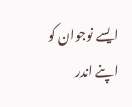ایسے نوجوان کو اپنے اندر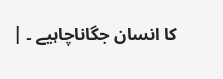کا انسان جگاناچاہیے ۔ |